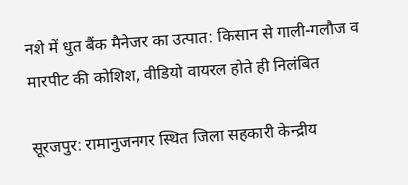नशे में धुत बैंक मैनेजर का उत्पात: किसान से गाली-गलौज व मारपीट की कोशिश, वीडियो वायरल होते ही निलंबित

सूरजपुर: रामानुजनगर स्थित जिला सहकारी केन्द्रीय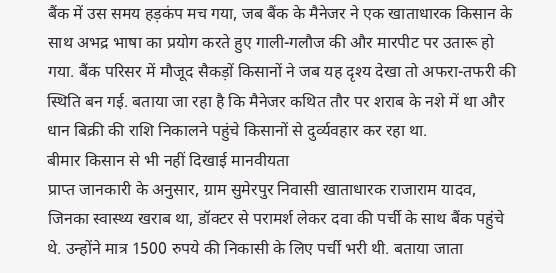बैंक में उस समय हड़कंप मच गया, जब बैंक के मैनेजर ने एक खाताधारक किसान के साथ अभद्र भाषा का प्रयोग करते हुए गाली-गलौज की और मारपीट पर उतारू हो गया. बैंक परिसर में मौजूद सैकड़ों किसानों ने जब यह दृश्य देखा तो अफरा-तफरी की स्थिति बन गई. बताया जा रहा है कि मैनेजर कथित तौर पर शराब के नशे में था और धान बिक्री की राशि निकालने पहुंचे किसानों से दुर्व्यवहार कर रहा था.
बीमार किसान से भी नहीं दिखाई मानवीयता
प्राप्त जानकारी के अनुसार, ग्राम सुमेरपुर निवासी खाताधारक राजाराम यादव, जिनका स्वास्थ्य खराब था, डॉक्टर से परामर्श लेकर दवा की पर्ची के साथ बैंक पहुंचे थे. उन्होंने मात्र 1500 रुपये की निकासी के लिए पर्ची भरी थी. बताया जाता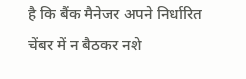है कि बैंक मैनेजर अपने निर्धारित चेंबर में न बैठकर नशे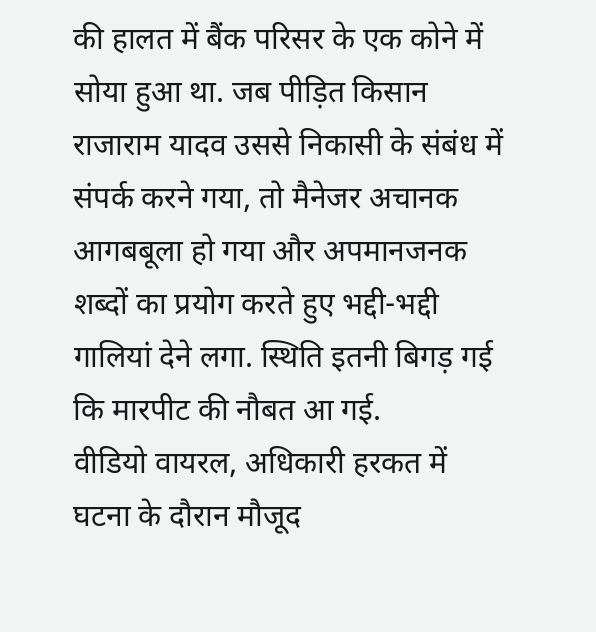की हालत में बैंक परिसर के एक कोने में सोया हुआ था. जब पीड़ित किसान राजाराम यादव उससे निकासी के संबंध में संपर्क करने गया, तो मैनेजर अचानक आगबबूला हो गया और अपमानजनक शब्दों का प्रयोग करते हुए भद्दी-भद्दी गालियां देने लगा. स्थिति इतनी बिगड़ गई कि मारपीट की नौबत आ गई.
वीडियो वायरल, अधिकारी हरकत में
घटना के दौरान मौजूद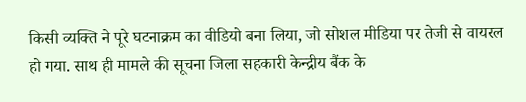किसी व्यक्ति ने पूरे घटनाक्रम का वीडियो बना लिया, जो सोशल मीडिया पर तेजी से वायरल हो गया. साथ ही मामले की सूचना जिला सहकारी केन्द्रीय बैंक के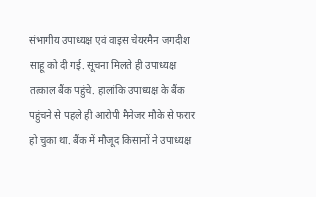संभागीय उपाध्यक्ष एवं वाइस चेयरमैन जगदीश साहू को दी गई. सूचना मिलते ही उपाध्यक्ष तत्काल बैंक पहुंचे. हालांकि उपाध्यक्ष के बैंक पहुंचने से पहले ही आरोपी मैनेजर मौके से फरार हो चुका था. बैंक में मौजूद किसानों ने उपाध्यक्ष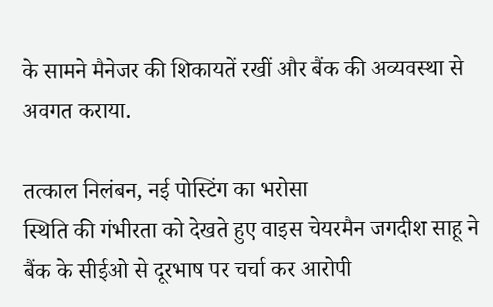के सामने मैनेजर की शिकायतें रखीं और बैंक की अव्यवस्था से अवगत कराया.

तत्काल निलंबन, नई पोस्टिंग का भरोसा
स्थिति की गंभीरता को देखते हुए वाइस चेयरमैन जगदीश साहू ने बैंक के सीईओ से दूरभाष पर चर्चा कर आरोपी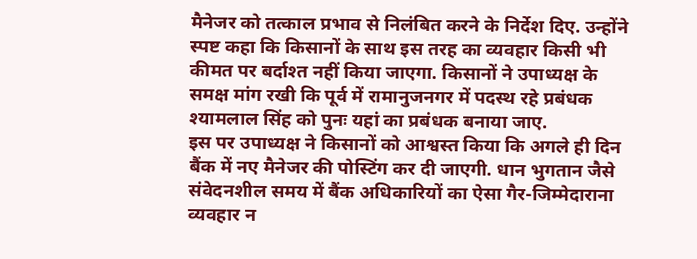मैनेजर को तत्काल प्रभाव से निलंबित करने के निर्देश दिए. उन्होंने स्पष्ट कहा कि किसानों के साथ इस तरह का व्यवहार किसी भी कीमत पर बर्दाश्त नहीं किया जाएगा. किसानों ने उपाध्यक्ष के समक्ष मांग रखी कि पूर्व में रामानुजनगर में पदस्थ रहे प्रबंधक श्यामलाल सिंह को पुनः यहां का प्रबंधक बनाया जाए.
इस पर उपाध्यक्ष ने किसानों को आश्वस्त किया कि अगले ही दिन बैंक में नए मैनेजर की पोस्टिंग कर दी जाएगी. धान भुगतान जैसे संवेदनशील समय में बैंक अधिकारियों का ऐसा गैर-जिम्मेदाराना व्यवहार न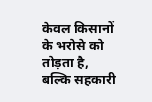केवल किसानों के भरोसे को तोड़ता है, बल्कि सहकारी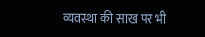व्यवस्था की साख पर भी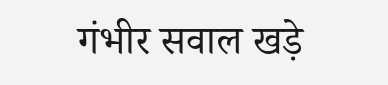गंभीर सवाल खड़े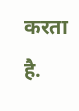करता है.